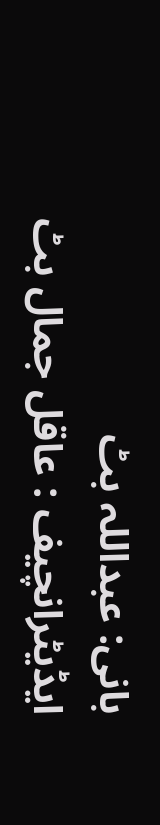بانی: عبداللہ بٹ      ایڈیٹرانچیف : عاقل جمال بٹ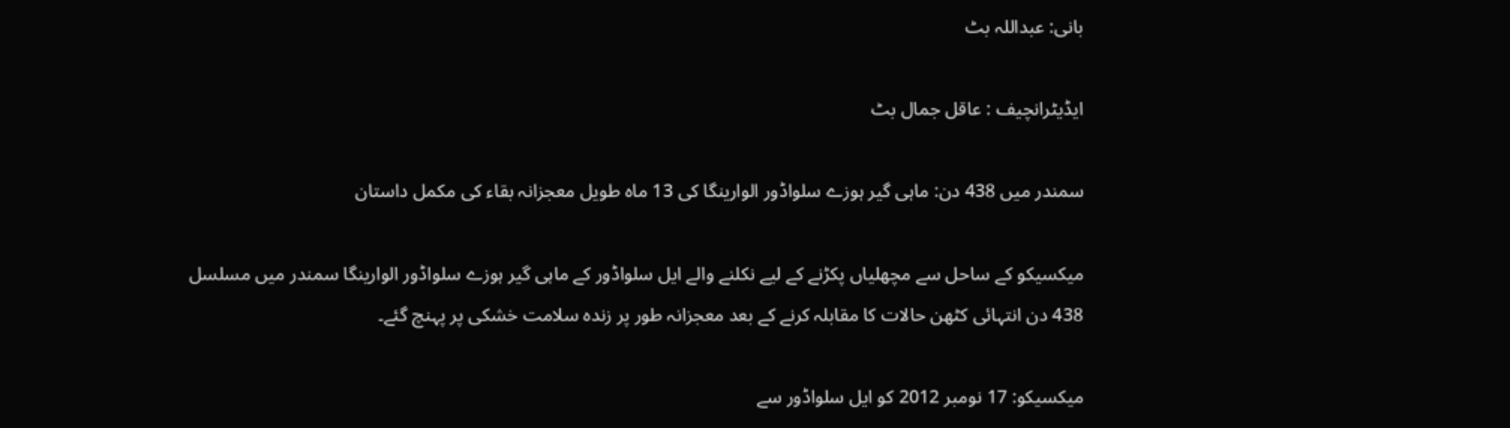بانی: عبداللہ بٹ

ایڈیٹرانچیف : عاقل جمال بٹ

سمندر میں 438 دن: ماہی گیر ہوزے سلواڈور الوارینگا کی 13 ماہ طویل معجزانہ بقاء کی مکمل داستان

میکسیکو کے ساحل سے مچھلیاں پکڑنے کے لیے نکلنے والے ایل سلواڈور کے ماہی گیر ہوزے سلواڈور الوارینگا سمندر میں مسلسل 438 دن انتہائی کٹھن حالات کا مقابلہ کرنے کے بعد معجزانہ طور پر زندہ سلامت خشکی پر پہنچ گئے۔

میکسیکو: 17 نومبر 2012 کو ایل سلواڈور سے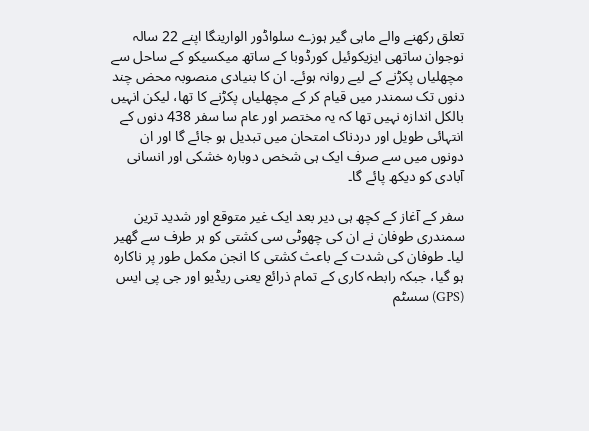تعلق رکھنے والے ماہی گیر ہوزے سلواڈور الوارینگا اپنے 22 سالہ نوجوان ساتھی ایزیکوئیل کورڈوبا کے ساتھ میکسیکو کے ساحل سے مچھلیاں پکڑنے کے لیے روانہ ہوئے۔ ان کا بنیادی منصوبہ محض چند دنوں تک سمندر میں قیام کر کے مچھلیاں پکڑنے کا تھا، لیکن انہیں بالکل اندازہ نہیں تھا کہ یہ مختصر اور عام سا سفر 438 دنوں کے انتہائی طویل اور دردناک امتحان میں تبدیل ہو جائے گا اور ان دونوں میں سے صرف ایک ہی شخص دوبارہ خشکی اور انسانی آبادی کو دیکھ پائے گا۔

سفر کے آغاز کے کچھ ہی دیر بعد ایک غیر متوقع اور شدید ترین سمندری طوفان نے ان کی چھوٹی سی کشتی کو ہر طرف سے گھیر لیا۔ طوفان کی شدت کے باعث کشتی کا انجن مکمل طور پر ناکارہ ہو گیا، جبکہ رابطہ کاری کے تمام ذرائع یعنی ریڈیو اور جی پی ایس (GPS) سسٹم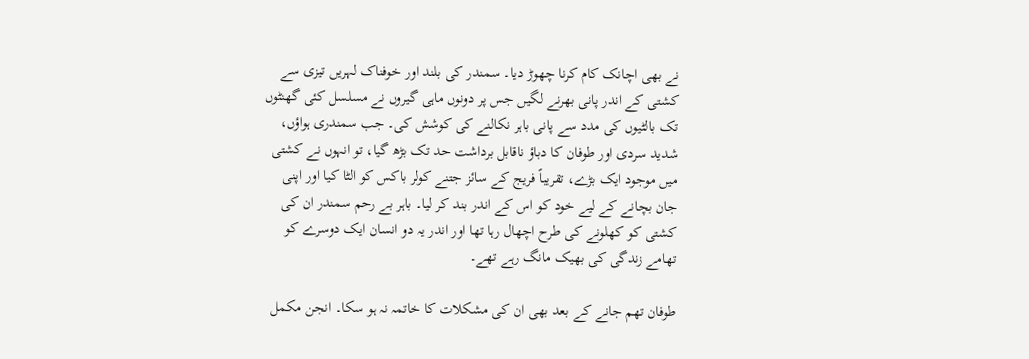نے بھی اچانک کام کرنا چھوڑ دیا۔ سمندر کی بلند اور خوفناک لہریں تیزی سے کشتی کے اندر پانی بھرنے لگیں جس پر دونوں ماہی گیروں نے مسلسل کئی گھنٹوں تک بالٹیوں کی مدد سے پانی باہر نکالنے کی کوشش کی۔ جب سمندری ہواؤں، شدید سردی اور طوفان کا دباؤ ناقابل برداشت حد تک بڑھ گیا، تو انہوں نے کشتی میں موجود ایک بڑے، تقریباً فریج کے سائز جتنے کولر باکس کو الٹا کیا اور اپنی جان بچانے کے لیے خود کو اس کے اندر بند کر لیا۔ باہر بے رحم سمندر ان کی کشتی کو کھلونے کی طرح اچھال رہا تھا اور اندر یہ دو انسان ایک دوسرے کو تھامے زندگی کی بھیک مانگ رہے تھے۔

طوفان تھم جانے کے بعد بھی ان کی مشکلات کا خاتمہ نہ ہو سکا۔ انجن مکمل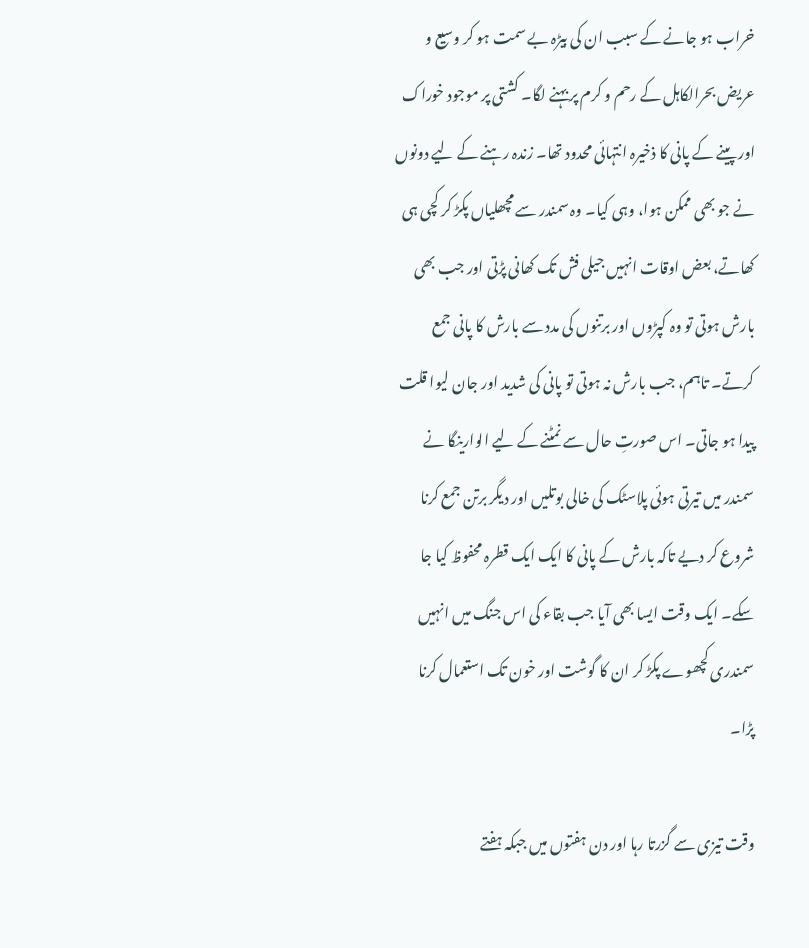خراب ہو جانے کے سبب ان کی بیڑہ بے سمت ہو کر وسیع و عریض بحرالکاہل کے رحم و کرم پر بہنے لگا۔ کشتی پر موجود خوراک اور پینے کے پانی کا ذخیرہ انتہائی محدود تھا۔ زندہ رہنے کے لیے دونوں نے جو بھی ممکن ہوا، وہی کیا۔ وہ سمندر سے مچھلیاں پکڑ کر کچی ہی کھاتے، بعض اوقات انہیں جیلی فش تک کھانی پڑتی اور جب بھی بارش ہوتی تو وہ کپڑوں اور برتنوں کی مدد سے بارش کا پانی جمع کرتے۔ تاہم، جب بارش نہ ہوتی تو پانی کی شدید اور جان لیوا قلت پیدا ہو جاتی۔ اس صورتِ حال سے نمٹنے کے لیے الوارینگا نے سمندر میں تیرتی ہوئی پلاسٹک کی خالی بوتلیں اور دیگر برتن جمع کرنا شروع کر دیے تاکہ بارش کے پانی کا ایک ایک قطرہ محفوظ کیا جا سکے۔ ایک وقت ایسا بھی آیا جب بقاء کی اس جنگ میں انہیں سمندری کچھوے پکڑ کر ان کا گوشت اور خون تک استعمال کرنا پڑا۔

وقت تیزی سے گزرتا رہا اور دن ہفتوں میں جبکہ ہفتے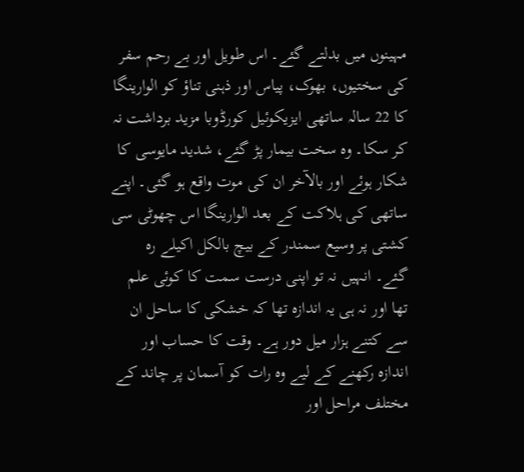مہینوں میں بدلتے گئے۔ اس طویل اور بے رحم سفر کی سختیوں، بھوک، پیاس اور ذہنی تناؤ کو الوارینگا کا 22 سالہ ساتھی ایزیکوئیل کورڈوبا مزید برداشت نہ کر سکا۔ وہ سخت بیمار پڑ گئے، شدید مایوسی کا شکار ہوئے اور بالآخر ان کی موت واقع ہو گئی۔ اپنے ساتھی کی ہلاکت کے بعد الوارینگا اس چھوٹی سی کشتی پر وسیع سمندر کے بیچ بالکل اکیلے رہ گئے۔ انہیں نہ تو اپنی درست سمت کا کوئی علم تھا اور نہ ہی یہ اندازہ تھا کہ خشکی کا ساحل ان سے کتنے ہزار میل دور ہے۔ وقت کا حساب اور اندازہ رکھنے کے لیے وہ رات کو آسمان پر چاند کے مختلف مراحل اور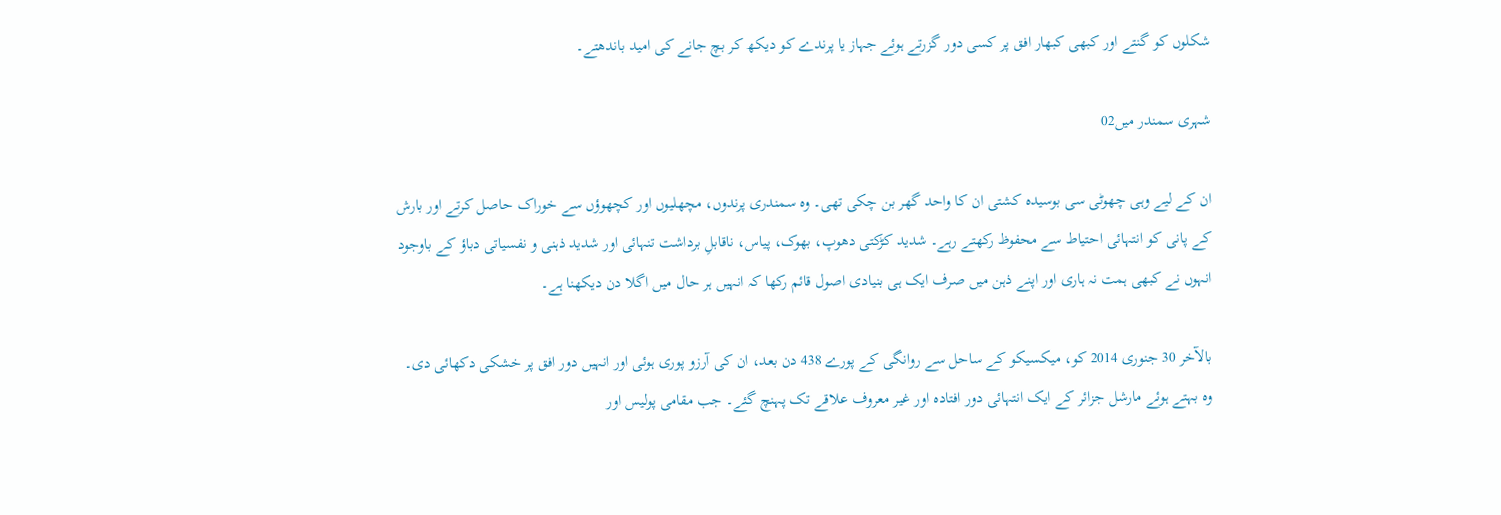شکلوں کو گنتے اور کبھی کبھار افق پر کسی دور گزرتے ہوئے جہاز یا پرندے کو دیکھ کر بچ جانے کی امید باندھتے۔

شہری سمندر میں02

ان کے لیے وہی چھوٹی سی بوسیدہ کشتی ان کا واحد گھر بن چکی تھی۔ وہ سمندری پرندوں، مچھلیوں اور کچھوؤں سے خوراک حاصل کرتے اور بارش کے پانی کو انتہائی احتیاط سے محفوظ رکھتے رہے۔ شدید کڑکتی دھوپ، بھوک، پیاس، ناقابلِ برداشت تنہائی اور شدید ذہنی و نفسیاتی دباؤ کے باوجود انہوں نے کبھی ہمت نہ ہاری اور اپنے ذہن میں صرف ایک ہی بنیادی اصول قائم رکھا کہ انہیں ہر حال میں اگلا دن دیکھنا ہے۔

بالآخر 30 جنوری 2014 کو، میکسیکو کے ساحل سے روانگی کے پورے 438 دن بعد، ان کی آرزو پوری ہوئی اور انہیں دور افق پر خشکی دکھائی دی۔ وہ بہتے ہوئے مارشل جزائر کے ایک انتہائی دور افتادہ اور غیر معروف علاقے تک پہنچ گئے۔ جب مقامی پولیس اور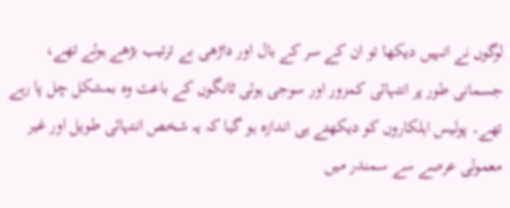لوگوں نے انہیں دیکھا تو ان کے سر کے بال اور داڑھی بے ترتیب بڑھے ہوئے تھے، جسمانی طور پر انتہائی کمزور اور سوجی ہوئی ٹانگوں کے باعث وہ بمشکل چل پا رہے تھے۔ پولیس اہلکاروں کو دیکھتے ہی اندازہ ہو گیا کہ یہ شخص انتہائی طویل اور غیر معمولی عرصے سے سمندر میں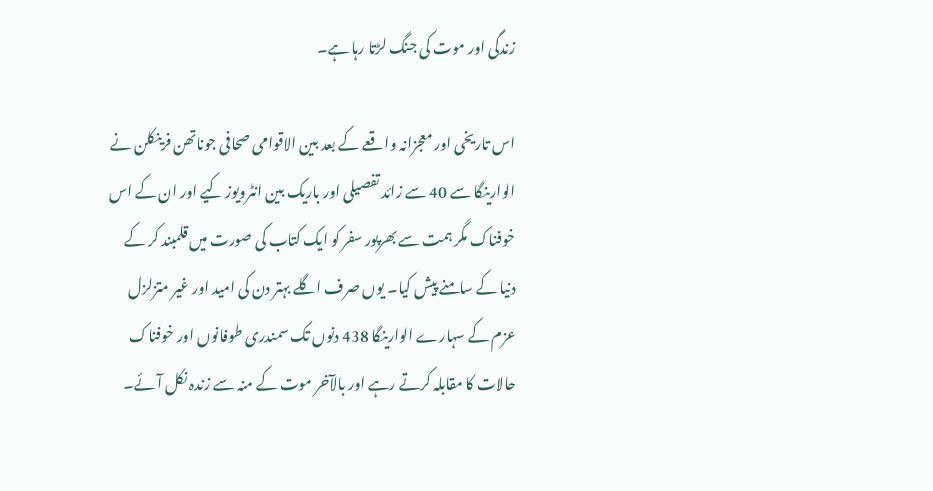زندگی اور موت کی جنگ لڑتا رہا ہے۔

اس تاریخی اور معجزانہ واقعے کے بعد بین الاقوامی صحافی جوناتھن فرینکلن نے الوارینگا سے 40 سے زائد تفصیلی اور باریک بین انٹرویوز کیے اور ان کے اس خوفناک مگر ہمت سے بھرپور سفر کو ایک کتاب کی صورت میں قلمبند کر کے دنیا کے سامنے پیش کیا۔ یوں صرف اگلے بہتر دن کی امید اور غیر متزلزل عزم کے سہارے الوارینگا 438 دنوں تک سمندری طوفانوں اور خوفناک حالات کا مقابلہ کرتے رہے اور بالآخر موت کے منہ سے زندہ نکل آئے۔